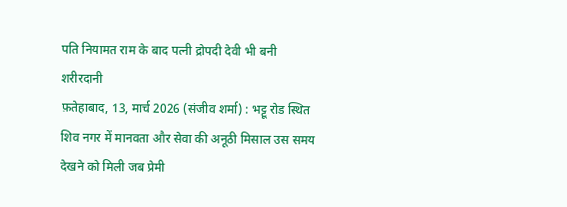पति नियामत राम के बाद पत्नी द्रोपदी देवी भी बनी शरीरदानी
फ़तेहाबाद, 13, मार्च 2026 (संजीव शर्मा) : भट्टू रोड स्थित शिव नगर में मानवता और सेवा की अनूठी मिसाल उस समय देखने को मिली जब प्रेमी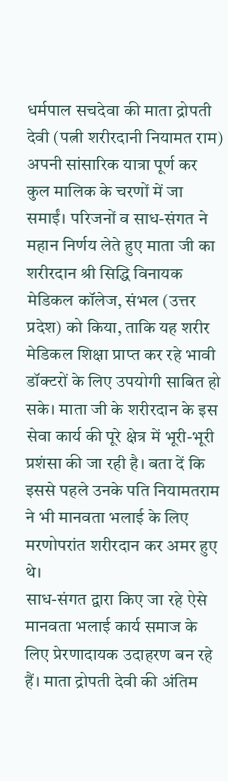धर्मपाल सचदेवा की माता द्रोपती देवी (पत्नी शरीरदानी नियामत राम) अपनी सांसारिक यात्रा पूर्ण कर कुल मालिक के चरणों में जा समाईं। परिजनों व साध-संगत ने महान निर्णय लेते हुए माता जी का शरीरदान श्री सिद्धि विनायक मेडिकल कॉलेज, संभल (उत्तर प्रदेश) को किया, ताकि यह शरीर मेडिकल शिक्षा प्राप्त कर रहे भावी डॉक्टरों के लिए उपयोगी साबित हो सके। माता जी के शरीरदान के इस सेवा कार्य की पूरे क्षेत्र में भूरी-भूरी प्रशंसा की जा रही है। बता दें कि इससे पहले उनके पति नियामतराम ने भी मानवता भलाई के लिए मरणोपरांत शरीरदान कर अमर हुए थे।
साध-संगत द्वारा किए जा रहे ऐसे मानवता भलाई कार्य समाज के लिए प्रेरणादायक उदाहरण बन रहे हैं। माता द्रोपती देवी की अंतिम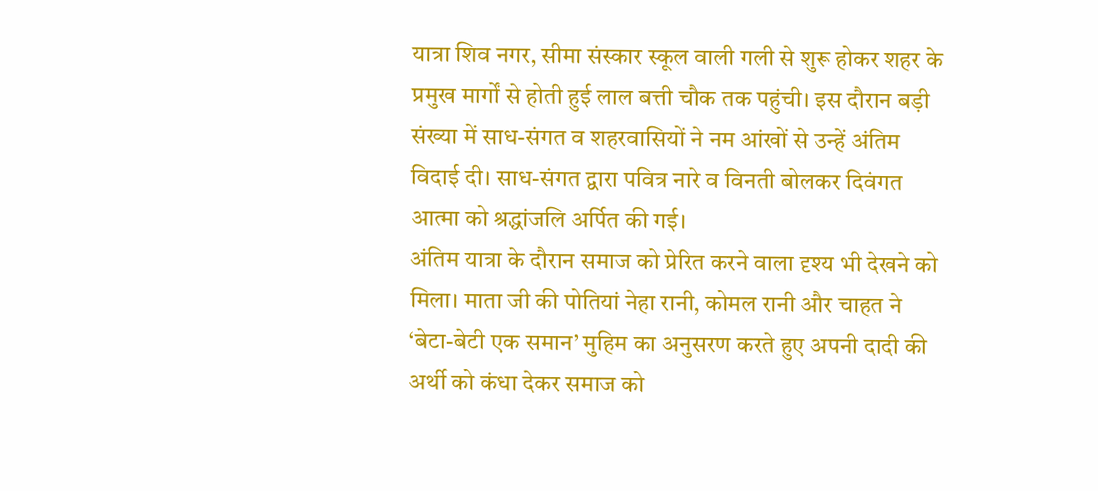यात्रा शिव नगर, सीमा संस्कार स्कूल वाली गली से शुरू होकर शहर के प्रमुख मार्गों से होती हुई लाल बत्ती चौक तक पहुंची। इस दौरान बड़ी संख्या में साध-संगत व शहरवासियों ने नम आंखों से उन्हें अंतिम विदाई दी। साध-संगत द्वारा पवित्र नारे व विनती बोलकर दिवंगत आत्मा को श्रद्धांजलि अर्पित की गई।
अंतिम यात्रा के दौरान समाज को प्रेरित करने वाला दृश्य भी देखने को मिला। माता जी की पोतियां नेहा रानी, कोमल रानी और चाहत ने ‘बेटा-बेटी एक समान’ मुहिम का अनुसरण करते हुए अपनी दादी की अर्थी को कंधा देकर समाज को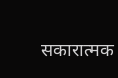सकारात्मक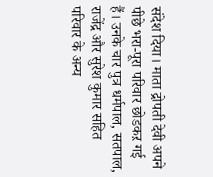संदेश दिया। माता द्रोपती देवी अपने पीछे भरा-पूरा परिवार छोडकऱ गई हैं। उनके चार पुत्र धर्मपाल, सतपाल, राजेंद्र और सुरेश कुमार सहित परिवार के अन्य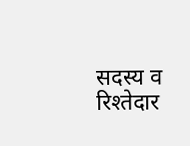सदस्य व रिश्तेदार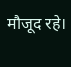मौजूद रहे।